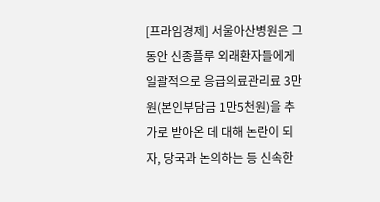[프라임경제] 서울아산병원은 그동안 신종플루 외래환자들에게 일괄적으로 응급의료관리료 3만원(본인부담금 1만5천원)을 추가로 받아온 데 대해 논란이 되자, 당국과 논의하는 등 신속한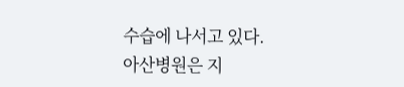수습에 나서고 있다.
아산병원은 지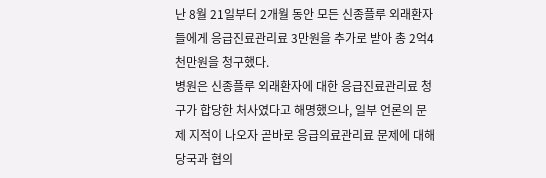난 8월 21일부터 2개월 동안 모든 신종플루 외래환자들에게 응급진료관리료 3만원을 추가로 받아 총 2억4천만원을 청구했다.
병원은 신종플루 외래환자에 대한 응급진료관리료 청구가 합당한 처사였다고 해명했으나, 일부 언론의 문제 지적이 나오자 곧바로 응급의료관리료 문제에 대해 당국과 협의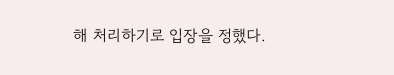해 처리하기로 입장을 정했다.